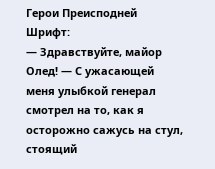Герои Преисподней
Шрифт:
— Здравствуйте, майор Олед! — С ужасающей меня улыбкой генерал смотрел на то, как я осторожно сажусь на стул, стоящий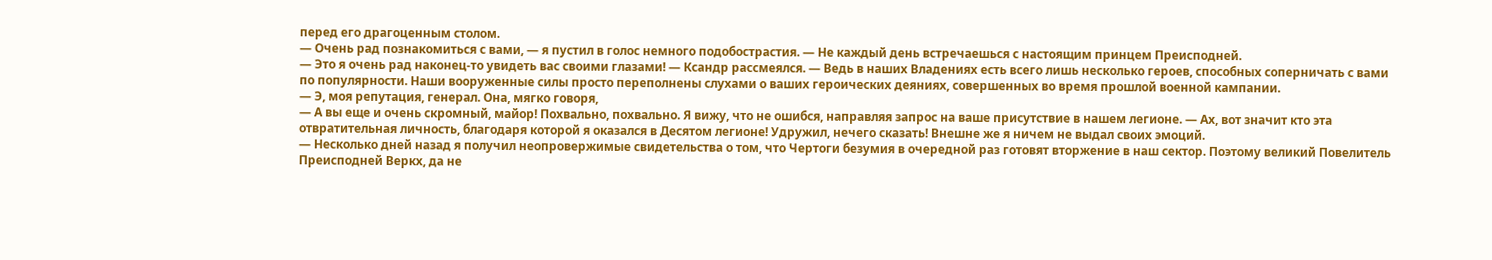перед его драгоценным столом.
— Очень рад познакомиться с вами, — я пустил в голос немного подобострастия. — Не каждый день встречаешься с настоящим принцем Преисподней.
— Это я очень рад наконец-то увидеть вас своими глазами! — Ксандр рассмеялся. — Ведь в наших Владениях есть всего лишь несколько героев, способных соперничать с вами по популярности. Наши вооруженные силы просто переполнены слухами о ваших героических деяниях, совершенных во время прошлой военной кампании.
— Э, моя репутация, генерал. Она, мягко говоря,
— А вы еще и очень скромный, майор! Похвально, похвально. Я вижу, что не ошибся, направляя запрос на ваше присутствие в нашем легионе. — Ах, вот значит кто эта отвратительная личность, благодаря которой я оказался в Десятом легионе! Удружил, нечего сказать! Внешне же я ничем не выдал своих эмоций.
— Несколько дней назад я получил неопровержимые свидетельства о том, что Чертоги безумия в очередной раз готовят вторжение в наш сектор. Поэтому великий Повелитель Преисподней Веркх, да не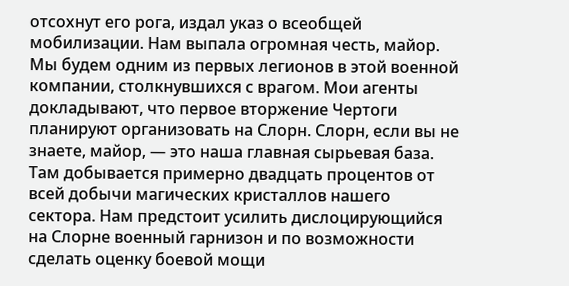отсохнут его рога, издал указ о всеобщей мобилизации. Нам выпала огромная честь, майор. Мы будем одним из первых легионов в этой военной компании, столкнувшихся с врагом. Мои агенты докладывают, что первое вторжение Чертоги планируют организовать на Слорн. Слорн, если вы не знаете, майор, — это наша главная сырьевая база. Там добывается примерно двадцать процентов от всей добычи магических кристаллов нашего сектора. Нам предстоит усилить дислоцирующийся на Слорне военный гарнизон и по возможности сделать оценку боевой мощи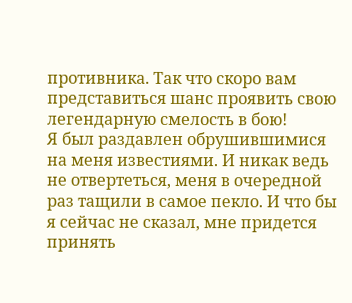противника. Так что скоро вам представиться шанс проявить свою легендарную смелость в бою!
Я был раздавлен обрушившимися на меня известиями. И никак ведь не отвертеться, меня в очередной раз тащили в самое пекло. И что бы я сейчас не сказал, мне придется принять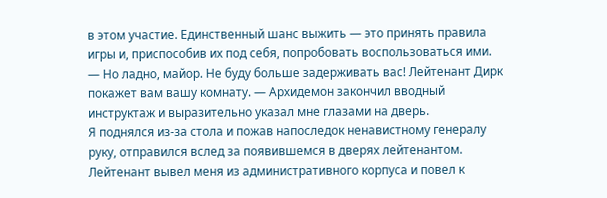в этом участие. Единственный шанс выжить — это принять правила игры и, приспособив их под себя, попробовать воспользоваться ими.
— Но ладно, майор. Не буду больше задерживать вас! Лейтенант Дирк покажет вам вашу комнату. — Архидемон закончил вводный инструктаж и выразительно указал мне глазами на дверь.
Я поднялся из-за стола и пожав напоследок ненавистному генералу руку, отправился вслед за появившемся в дверях лейтенантом. Лейтенант вывел меня из административного корпуса и повел к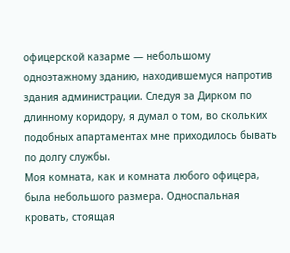офицерской казарме — небольшому одноэтажному зданию, находившемуся напротив здания администрации. Следуя за Дирком по длинному коридору, я думал о том, во скольких подобных апартаментах мне приходилось бывать по долгу службы.
Моя комната, как и комната любого офицера, была небольшого размера. Односпальная кровать, стоящая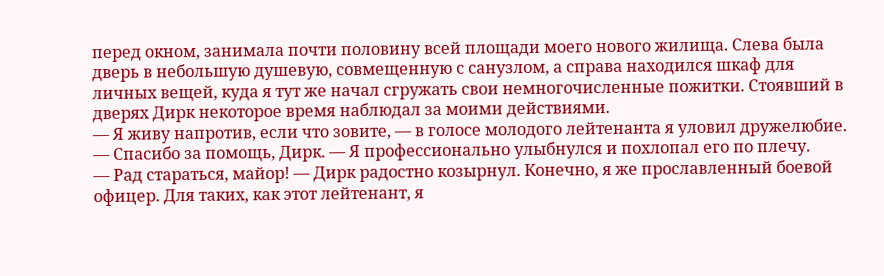перед окном, занимала почти половину всей площади моего нового жилища. Слева была дверь в небольшую душевую, совмещенную с санузлом, а справа находился шкаф для личных вещей, куда я тут же начал сгружать свои немногочисленные пожитки. Стоявший в дверях Дирк некоторое время наблюдал за моими действиями.
— Я живу напротив, если что зовите, — в голосе молодого лейтенанта я уловил дружелюбие.
— Спасибо за помощь, Дирк. — Я профессионально улыбнулся и похлопал его по плечу.
— Рад стараться, майор! — Дирк радостно козырнул. Конечно, я же прославленный боевой офицер. Для таких, как этот лейтенант, я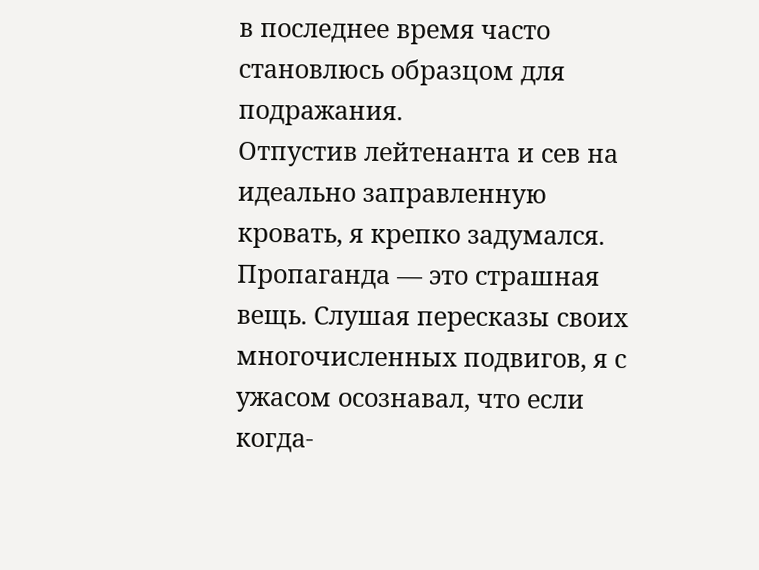в последнее время часто становлюсь образцом для подражания.
Отпустив лейтенанта и сев на идеально заправленную кровать, я крепко задумался. Пропаганда — это страшная вещь. Слушая пересказы своих многочисленных подвигов, я с ужасом осознавал, что если когда-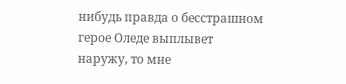нибудь правда о бесстрашном герое Оледе выплывет наружу, то мне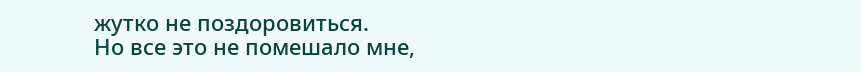жутко не поздоровиться.
Но все это не помешало мне,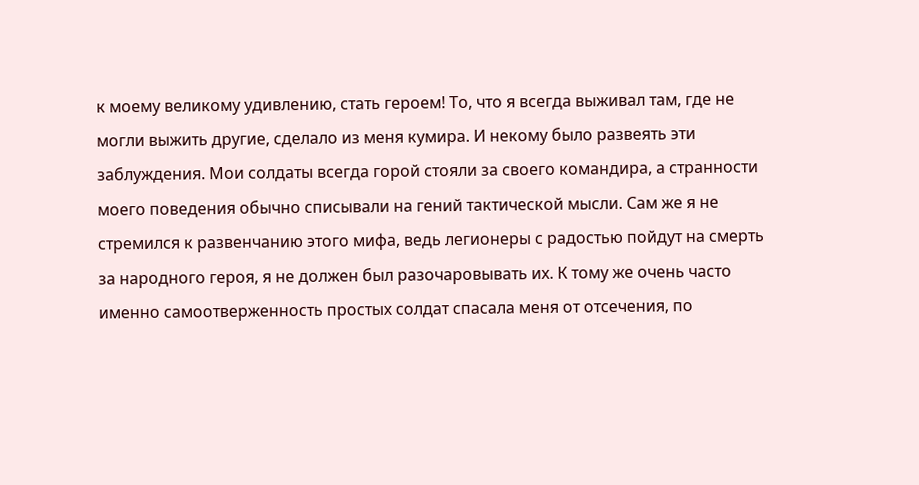к моему великому удивлению, стать героем! То, что я всегда выживал там, где не могли выжить другие, сделало из меня кумира. И некому было развеять эти заблуждения. Мои солдаты всегда горой стояли за своего командира, а странности моего поведения обычно списывали на гений тактической мысли. Сам же я не стремился к развенчанию этого мифа, ведь легионеры с радостью пойдут на смерть за народного героя, я не должен был разочаровывать их. К тому же очень часто именно самоотверженность простых солдат спасала меня от отсечения, по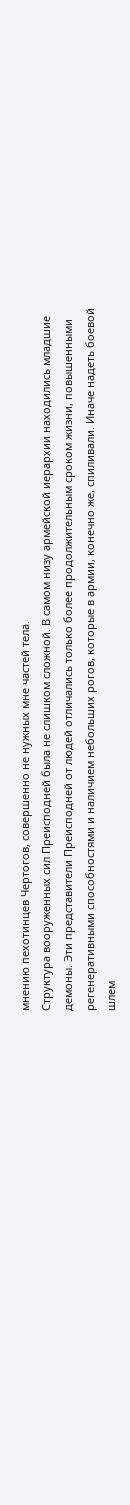мнению пехотинцев Чертогов, совершенно не нужных мне частей тела.
Структура вооруженных сил Преисподней была не слишком сложной. В самом низу армейской иерархии находились младшие демоны. Эти представители Преисподней от людей отличались только более продолжительным сроком жизни, повышенными регенеративными способностями и наличием небольших рогов, которые в армии, конечно же, спиливали. Иначе надеть боевой шлем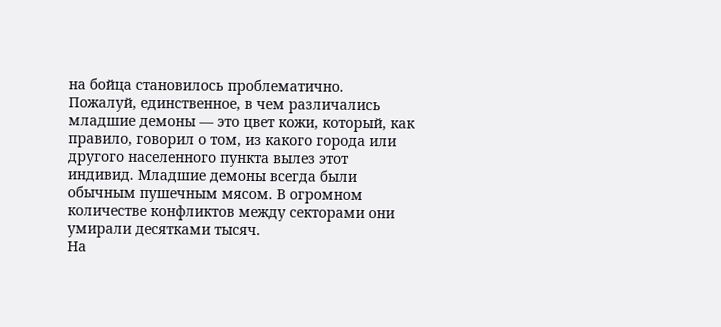на бойца становилось проблематично.
Пожалуй, единственное, в чем различались младшие демоны — это цвет кожи, который, как правило, говорил о том, из какого города или другого населенного пункта вылез этот индивид. Младшие демоны всегда были обычным пушечным мясом. В огромном количестве конфликтов между секторами они умирали десятками тысяч.
На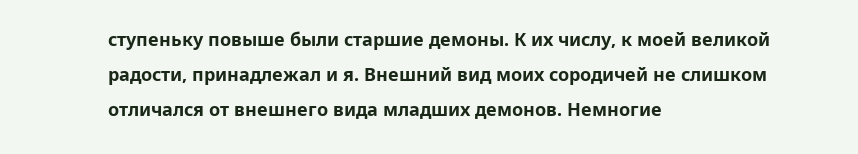ступеньку повыше были старшие демоны. К их числу, к моей великой радости, принадлежал и я. Внешний вид моих сородичей не слишком отличался от внешнего вида младших демонов. Немногие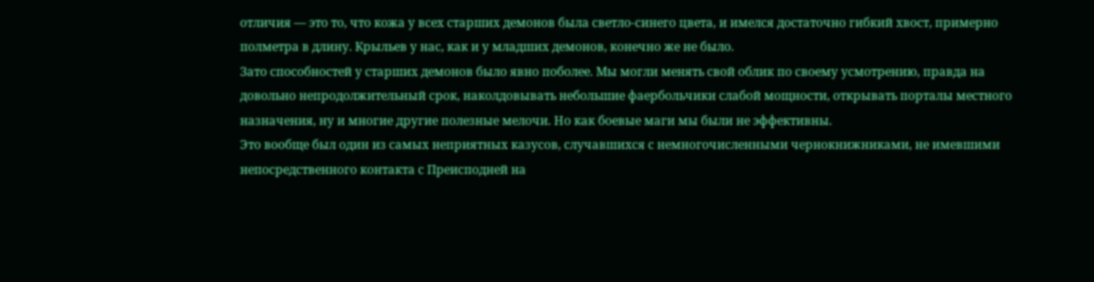отличия — это то, что кожа у всех старших демонов была светло-синего цвета, и имелся достаточно гибкий хвост, примерно полметра в длину. Крыльев у нас, как и у младших демонов, конечно же не было.
Зато способностей у старших демонов было явно поболее. Мы могли менять свой облик по своему усмотрению, правда на довольно непродолжительный срок, наколдовывать небольшие фаербольчики слабой мощности, открывать порталы местного назначения, ну и многие другие полезные мелочи. Но как боевые маги мы были не эффективны.
Это вообще был один из самых неприятных казусов, случавшихся с немногочисленными чернокнижниками, не имевшими непосредственного контакта с Преисподней на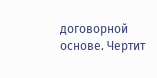договорной основе. Чертит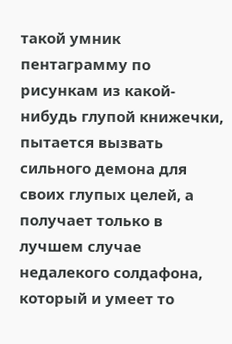такой умник пентаграмму по рисункам из какой-нибудь глупой книжечки, пытается вызвать сильного демона для своих глупых целей, а получает только в лучшем случае недалекого солдафона, который и умеет то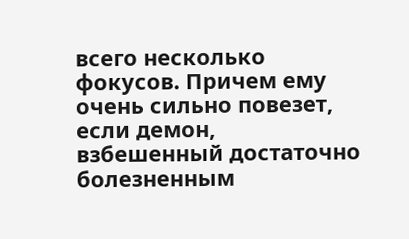всего несколько фокусов. Причем ему очень сильно повезет, если демон, взбешенный достаточно болезненным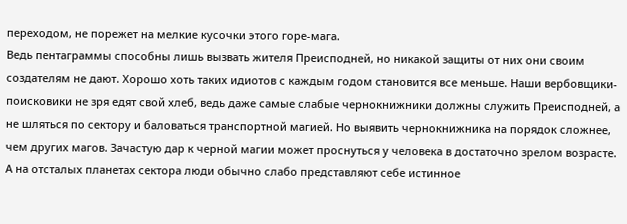переходом, не порежет на мелкие кусочки этого горе-мага.
Ведь пентаграммы способны лишь вызвать жителя Преисподней, но никакой защиты от них они своим создателям не дают. Хорошо хоть таких идиотов с каждым годом становится все меньше. Наши вербовщики-поисковики не зря едят свой хлеб, ведь даже самые слабые чернокнижники должны служить Преисподней, а не шляться по сектору и баловаться транспортной магией. Но выявить чернокнижника на порядок сложнее, чем других магов. Зачастую дар к черной магии может проснуться у человека в достаточно зрелом возрасте. А на отсталых планетах сектора люди обычно слабо представляют себе истинное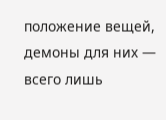положение вещей, демоны для них — всего лишь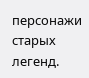персонажи старых легенд.